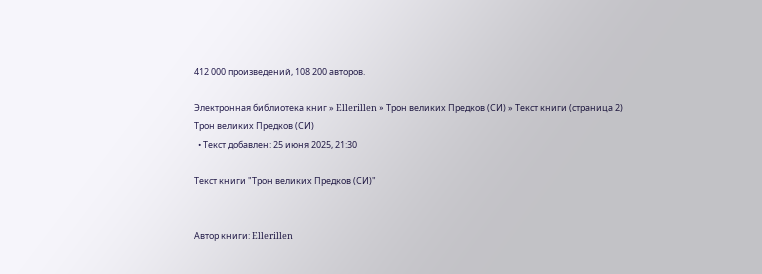412 000 произведений, 108 200 авторов.

Электронная библиотека книг » Ellerillen » Трон великих Предков (СИ) » Текст книги (страница 2)
Трон великих Предков (СИ)
  • Текст добавлен: 25 июня 2025, 21:30

Текст книги "Трон великих Предков (СИ)"


Автор книги: Ellerillen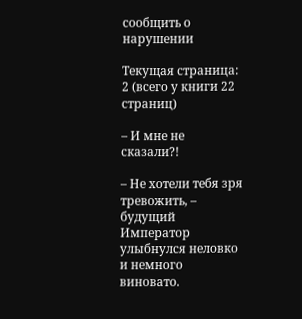сообщить о нарушении

Текущая страница: 2 (всего у книги 22 страниц)

– И мне не сказали?!

– Не хотели тебя зря тревожить, – будущий Император улыбнулся неловко и немного виновато.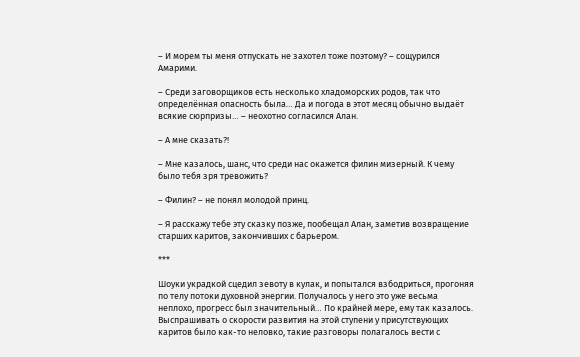– И морем ты меня отпускать не захотел тоже поэтому? – сощурился Амарими.

– Среди заговорщиков есть несколько хладоморских родов, так что определённая опасность была… Да и погода в этот месяц обычно выдаёт всякие сюрпризы… – неохотно согласился Алан.

– А мне сказать?!

– Мне казалось, шанс, что среди нас окажется филин мизерный. К чему было тебя зря тревожить?

– Филин? – не понял молодой принц.

– Я расскажу тебе эту сказку позже, пообещал Алан, заметив возвращение старших каритов, закончивших с барьером.

***

Шоуки украдкой сцедил зевоту в кулак, и попытался взбодриться, прогоняя по телу потоки духовной энергии. Получалось у него это уже весьма неплохо, прогресс был значительный… По крайней мере, ему так казалось. Выспрашивать о скорости развития на этой ступени у присутствующих каритов было как-то неловко, такие разговоры полагалось вести с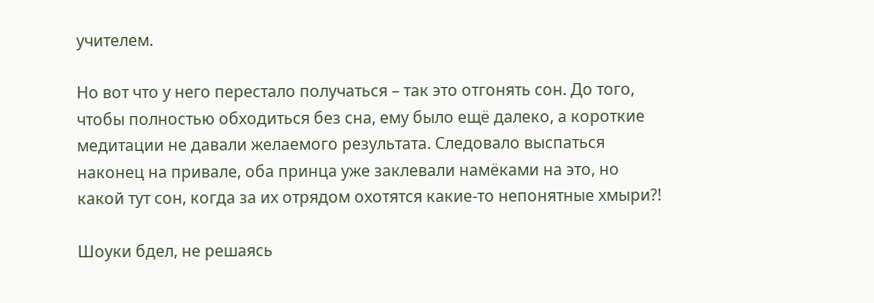учителем.

Но вот что у него перестало получаться – так это отгонять сон. До того, чтобы полностью обходиться без сна, ему было ещё далеко, а короткие медитации не давали желаемого результата. Следовало выспаться наконец на привале, оба принца уже заклевали намёками на это, но какой тут сон, когда за их отрядом охотятся какие-то непонятные хмыри?!

Шоуки бдел, не решаясь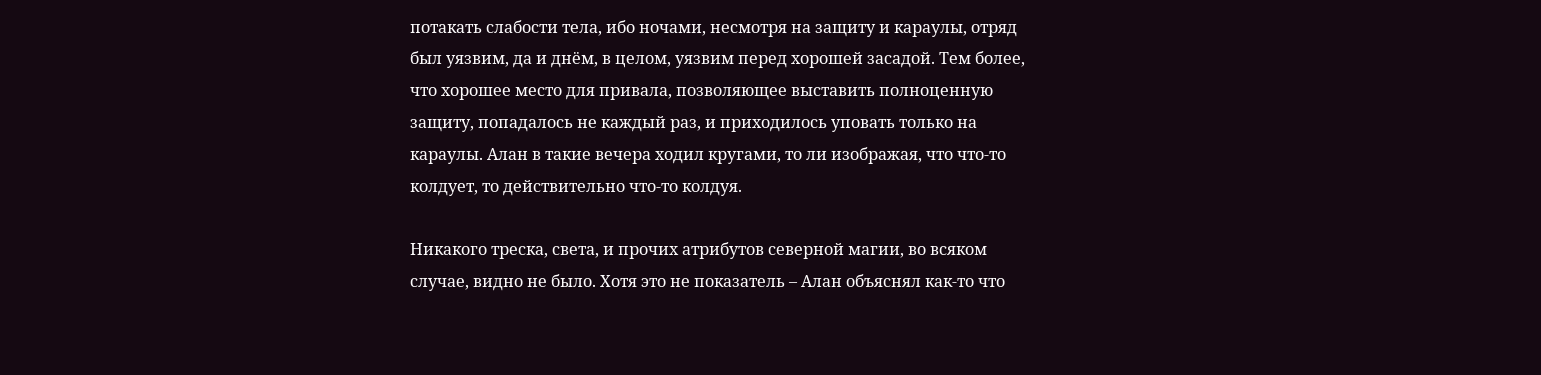потакать слабости тела, ибо ночами, несмотря на защиту и караулы, отряд был уязвим, да и днём, в целом, уязвим перед хорошей засадой. Тем более, что хорошее место для привала, позволяющее выставить полноценную защиту, попадалось не каждый раз, и приходилось уповать только на караулы. Алан в такие вечера ходил кругами, то ли изображая, что что-то колдует, то действительно что-то колдуя.

Никакого треска, света, и прочих атрибутов северной магии, во всяком случае, видно не было. Хотя это не показатель – Алан объяснял как-то что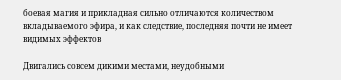боевая магия и прикладная сильно отличаются количеством вкладываемого эфира, и как следствие, последняя почти не имеет видимых эффектов

Двигались совсем дикими местами, неудобными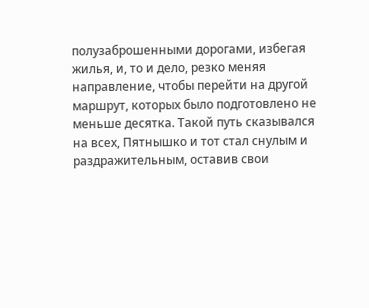полузаброшенными дорогами, избегая жилья, и, то и дело, резко меняя направление, чтобы перейти на другой маршрут, которых было подготовлено не меньше десятка. Такой путь сказывался на всех, Пятнышко и тот стал снулым и раздражительным, оставив свои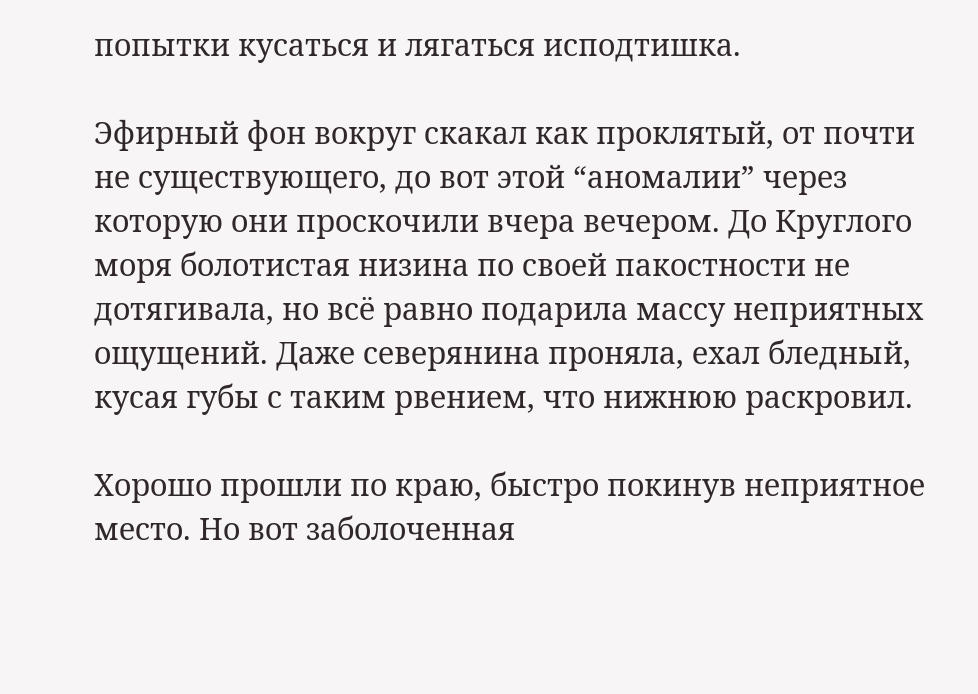попытки кусаться и лягаться исподтишка.

Эфирный фон вокруг скакал как проклятый, от почти не существующего, до вот этой “аномалии” через которую они проскочили вчера вечером. До Круглого моря болотистая низина по своей пакостности не дотягивала, но всё равно подарила массу неприятных ощущений. Даже северянина проняла, ехал бледный, кусая губы с таким рвением, что нижнюю раскровил.

Хорошо прошли по краю, быстро покинув неприятное место. Но вот заболоченная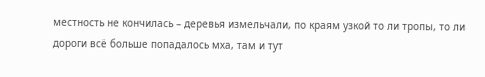местность не кончилась – деревья измельчали, по краям узкой то ли тропы, то ли дороги всё больше попадалось мха, там и тут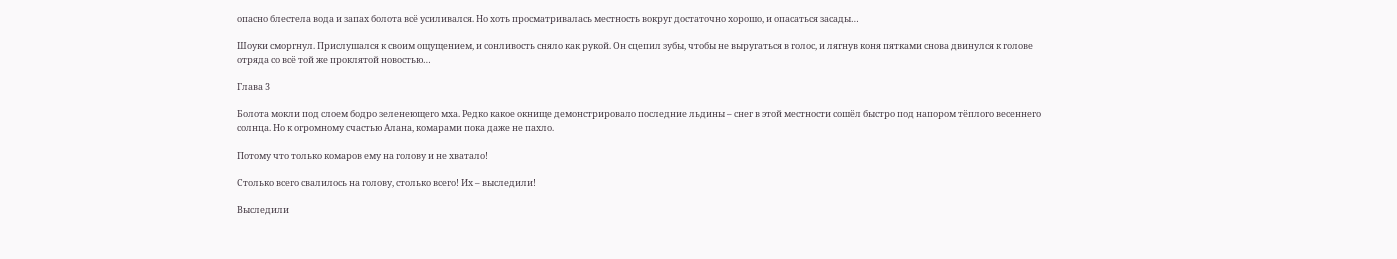опасно блестела вода и запах болота всё усиливался. Но хоть просматривалась местность вокруг достаточно хорошо, и опасаться засады…

Шоуки сморгнул. Прислушался к своим ощущением, и сонливость сняло как рукой. Он сцепил зубы, чтобы не выругаться в голос, и лягнув коня пятками снова двинулся к голове отряда со всё той же проклятой новостью…

Глава 3

Болота мокли под слоем бодро зеленеющего мха. Редко какое окнище демонстрировало последние льдины – снег в этой местности сошёл быстро под напором тёплого весеннего солнца. Но к огромному счастью Алана, комарами пока даже не пахло.

Потому что только комаров ему на голову и не хватало!

Столько всего свалилось на голову, столько всего! Их – выследили!

Выследили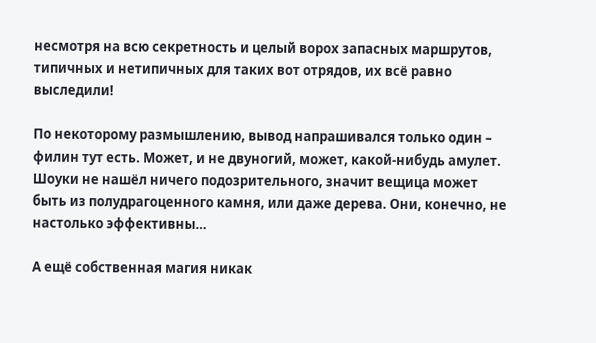несмотря на всю секретность и целый ворох запасных маршрутов, типичных и нетипичных для таких вот отрядов, их всё равно выследили!

По некоторому размышлению, вывод напрашивался только один – филин тут есть. Может, и не двуногий, может, какой-нибудь амулет. Шоуки не нашёл ничего подозрительного, значит вещица может быть из полудрагоценного камня, или даже дерева. Они, конечно, не настолько эффективны…

А ещё собственная магия никак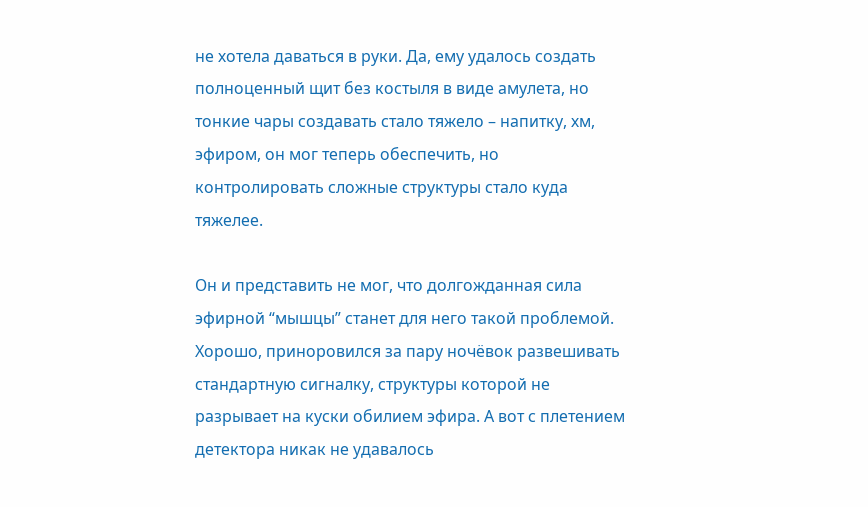не хотела даваться в руки. Да, ему удалось создать полноценный щит без костыля в виде амулета, но тонкие чары создавать стало тяжело – напитку, хм, эфиром, он мог теперь обеспечить, но контролировать сложные структуры стало куда тяжелее.

Он и представить не мог, что долгожданная сила эфирной “мышцы” станет для него такой проблемой. Хорошо, приноровился за пару ночёвок развешивать стандартную сигналку, структуры которой не разрывает на куски обилием эфира. А вот с плетением детектора никак не удавалось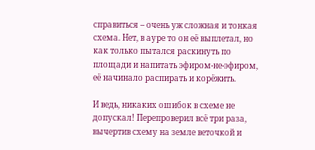справиться – очень уж сложная и тонкая схема. Нет, в ауре то он её выплетал, но как только пытался раскинуть по площади и напитать эфиром-не-эфиром, её начинало распирать и корёжить.

И ведь, никаких ошибок в схеме не допускал! Перепроверил всё три раза, вычертив схему на земле веточкой и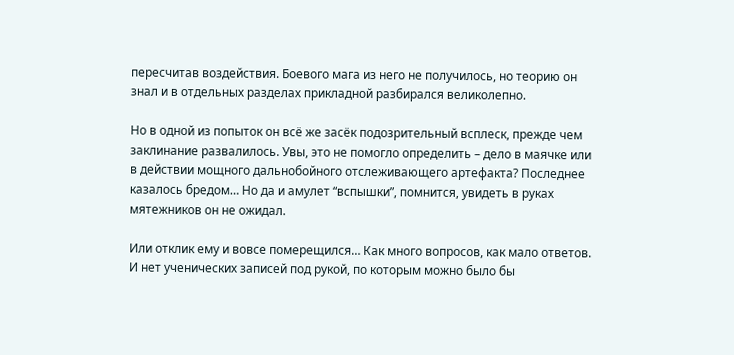пересчитав воздействия. Боевого мага из него не получилось, но теорию он знал и в отдельных разделах прикладной разбирался великолепно.

Но в одной из попыток он всё же засёк подозрительный всплеск, прежде чем заклинание развалилось. Увы, это не помогло определить – дело в маячке или в действии мощного дальнобойного отслеживающего артефакта? Последнее казалось бредом… Но да и амулет “вспышки”, помнится, увидеть в руках мятежников он не ожидал.

Или отклик ему и вовсе померещился… Как много вопросов, как мало ответов. И нет ученических записей под рукой, по которым можно было бы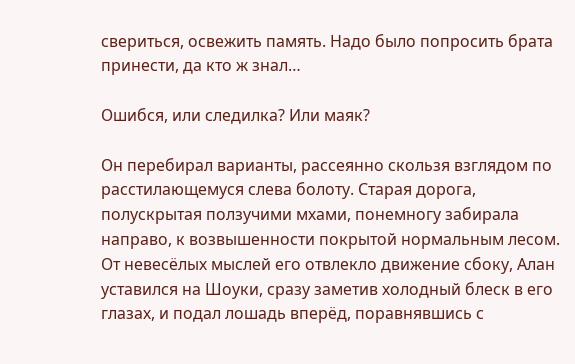свериться, освежить память. Надо было попросить брата принести, да кто ж знал…

Ошибся, или следилка? Или маяк?

Он перебирал варианты, рассеянно скользя взглядом по расстилающемуся слева болоту. Старая дорога, полускрытая ползучими мхами, понемногу забирала направо, к возвышенности покрытой нормальным лесом. От невесёлых мыслей его отвлекло движение сбоку, Алан уставился на Шоуки, сразу заметив холодный блеск в его глазах, и подал лошадь вперёд, поравнявшись с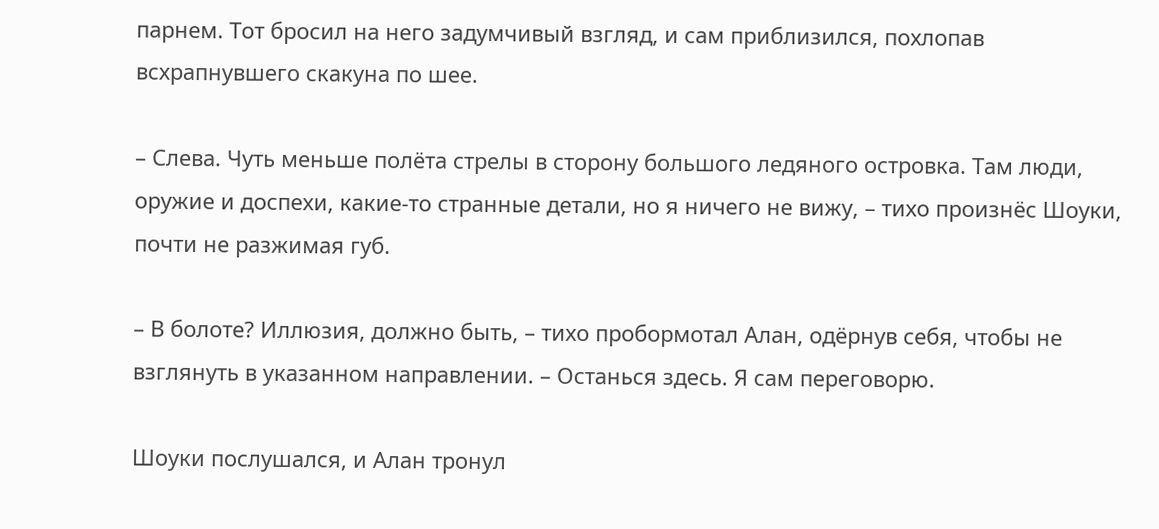парнем. Тот бросил на него задумчивый взгляд, и сам приблизился, похлопав всхрапнувшего скакуна по шее.

– Слева. Чуть меньше полёта стрелы в сторону большого ледяного островка. Там люди, оружие и доспехи, какие-то странные детали, но я ничего не вижу, – тихо произнёс Шоуки, почти не разжимая губ.

– В болоте? Иллюзия, должно быть, – тихо пробормотал Алан, одёрнув себя, чтобы не взглянуть в указанном направлении. – Останься здесь. Я сам переговорю.

Шоуки послушался, и Алан тронул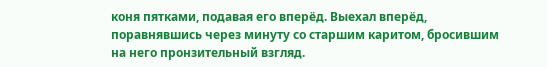коня пятками, подавая его вперёд. Выехал вперёд, поравнявшись через минуту со старшим каритом, бросившим на него пронзительный взгляд.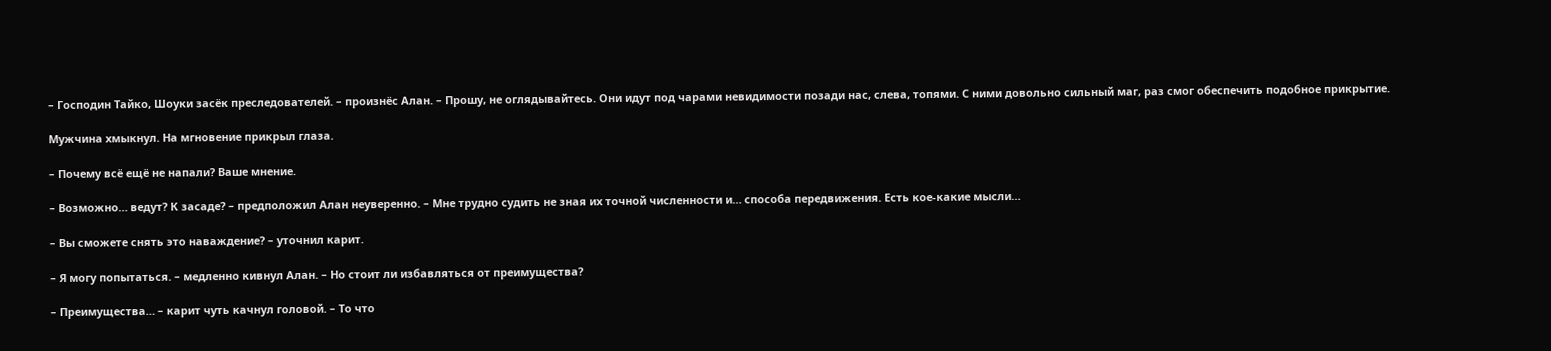– Господин Тайко, Шоуки засёк преследователей. – произнёс Алан. – Прошу, не оглядывайтесь. Они идут под чарами невидимости позади нас, слева, топями. С ними довольно сильный маг, раз смог обеспечить подобное прикрытие.

Мужчина хмыкнул. На мгновение прикрыл глаза.

– Почему всё ещё не напали? Ваше мнение.

– Возможно… ведут? К засаде? – предположил Алан неуверенно. – Мне трудно судить не зная их точной численности и… способа передвижения. Есть кое-какие мысли…

– Вы сможете снять это наваждение? – уточнил карит.

– Я могу попытаться. – медленно кивнул Алан. – Но стоит ли избавляться от преимущества?

– Преимущества… – карит чуть качнул головой. – То что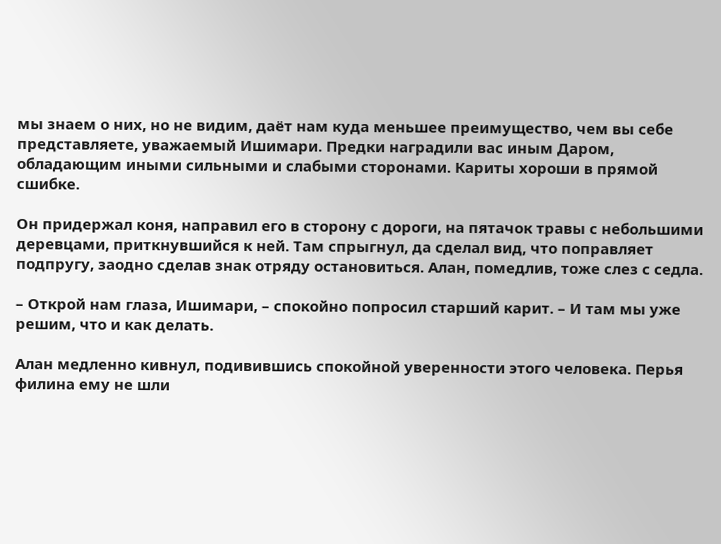мы знаем о них, но не видим, даёт нам куда меньшее преимущество, чем вы себе представляете, уважаемый Ишимари. Предки наградили вас иным Даром, обладающим иными сильными и слабыми сторонами. Кариты хороши в прямой сшибке.

Он придержал коня, направил его в сторону с дороги, на пятачок травы с небольшими деревцами, приткнувшийся к ней. Там спрыгнул, да сделал вид, что поправляет подпругу, заодно сделав знак отряду остановиться. Алан, помедлив, тоже слез с седла.

– Открой нам глаза, Ишимари, – спокойно попросил старший карит. – И там мы уже решим, что и как делать.

Алан медленно кивнул, подивившись спокойной уверенности этого человека. Перья филина ему не шли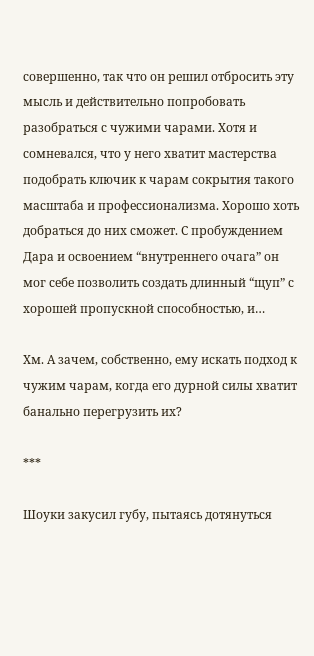совершенно, так что он решил отбросить эту мысль и действительно попробовать разобраться с чужими чарами. Хотя и сомневался, что у него хватит мастерства подобрать ключик к чарам сокрытия такого масштаба и профессионализма. Хорошо хоть добраться до них сможет. С пробуждением Дара и освоением “внутреннего очага” он мог себе позволить создать длинный “щуп” с хорошей пропускной способностью, и…

Хм. А зачем, собственно, ему искать подход к чужим чарам, когда его дурной силы хватит банально перегрузить их?

***

Шоуки закусил губу, пытаясь дотянуться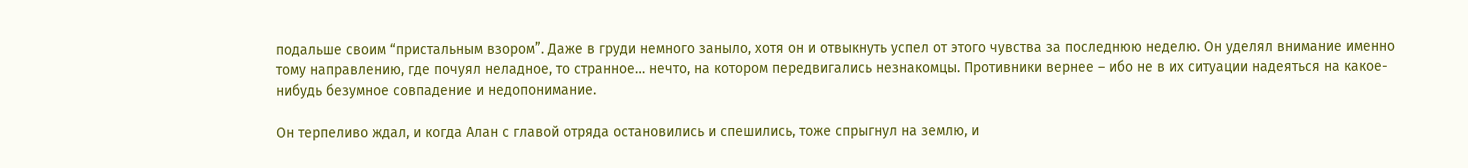подальше своим “пристальным взором”. Даже в груди немного заныло, хотя он и отвыкнуть успел от этого чувства за последнюю неделю. Он уделял внимание именно тому направлению, где почуял неладное, то странное… нечто, на котором передвигались незнакомцы. Противники вернее – ибо не в их ситуации надеяться на какое-нибудь безумное совпадение и недопонимание.

Он терпеливо ждал, и когда Алан с главой отряда остановились и спешились, тоже спрыгнул на землю, и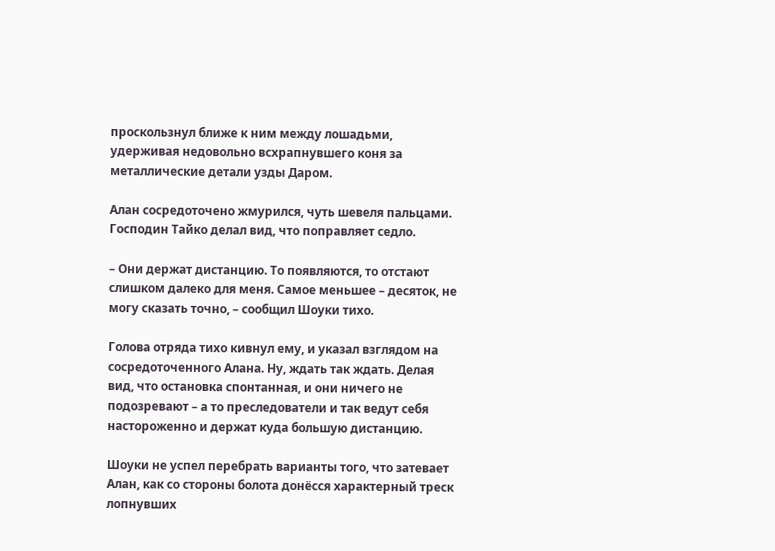проскользнул ближе к ним между лошадьми, удерживая недовольно всхрапнувшего коня за металлические детали узды Даром.

Алан сосредоточено жмурился, чуть шевеля пальцами. Господин Тайко делал вид, что поправляет седло.

– Они держат дистанцию. То появляются, то отстают слишком далеко для меня. Самое меньшее – десяток, не могу сказать точно, – сообщил Шоуки тихо.

Голова отряда тихо кивнул ему, и указал взглядом на сосредоточенного Алана. Ну, ждать так ждать. Делая вид, что остановка спонтанная, и они ничего не подозревают – а то преследователи и так ведут себя настороженно и держат куда большую дистанцию.

Шоуки не успел перебрать варианты того, что затевает Алан, как со стороны болота донёсся характерный треск лопнувших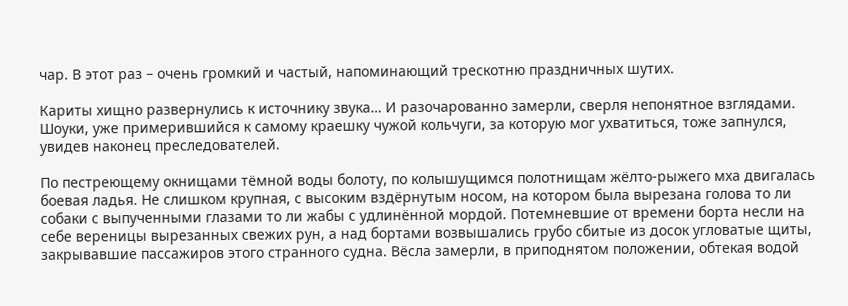чар. В этот раз – очень громкий и частый, напоминающий трескотню праздничных шутих.

Кариты хищно развернулись к источнику звука… И разочарованно замерли, сверля непонятное взглядами. Шоуки, уже примерившийся к самому краешку чужой кольчуги, за которую мог ухватиться, тоже запнулся, увидев наконец преследователей.

По пестреющему окнищами тёмной воды болоту, по колышущимся полотнищам жёлто-рыжего мха двигалась боевая ладья. Не слишком крупная, с высоким вздёрнутым носом, на котором была вырезана голова то ли собаки с выпученными глазами то ли жабы с удлинённой мордой. Потемневшие от времени борта несли на себе вереницы вырезанных свежих рун, а над бортами возвышались грубо сбитые из досок угловатые щиты, закрывавшие пассажиров этого странного судна. Вёсла замерли, в приподнятом положении, обтекая водой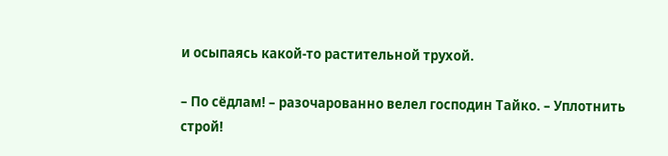и осыпаясь какой-то растительной трухой.

– По сёдлам! – разочарованно велел господин Тайко. – Уплотнить строй!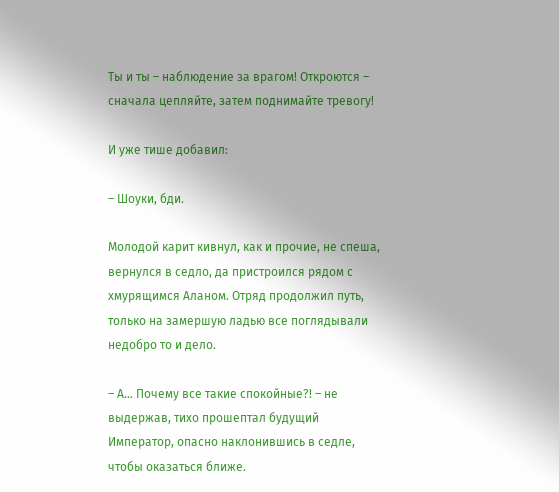Ты и ты – наблюдение за врагом! Откроются – сначала цепляйте, затем поднимайте тревогу!

И уже тише добавил:

– Шоуки, бди.

Молодой карит кивнул, как и прочие, не спеша, вернулся в седло, да пристроился рядом с хмурящимся Аланом. Отряд продолжил путь, только на замершую ладью все поглядывали недобро то и дело.

– А… Почему все такие спокойные?! – не выдержав, тихо прошептал будущий Император, опасно наклонившись в седле, чтобы оказаться ближе.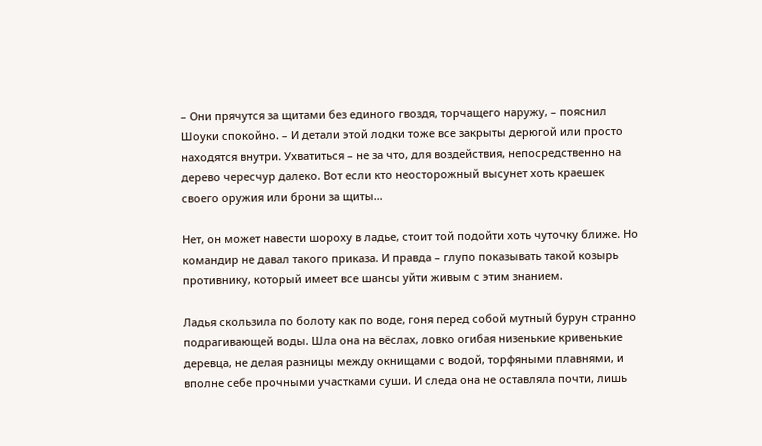– Они прячутся за щитами без единого гвоздя, торчащего наружу, – пояснил Шоуки спокойно. – И детали этой лодки тоже все закрыты дерюгой или просто находятся внутри. Ухватиться – не за что, для воздействия, непосредственно на дерево чересчур далеко. Вот если кто неосторожный высунет хоть краешек своего оружия или брони за щиты…

Нет, он может навести шороху в ладье, стоит той подойти хоть чуточку ближе. Но командир не давал такого приказа. И правда – глупо показывать такой козырь противнику, который имеет все шансы уйти живым с этим знанием.

Ладья скользила по болоту как по воде, гоня перед собой мутный бурун странно подрагивающей воды. Шла она на вёслах, ловко огибая низенькие кривенькие деревца, не делая разницы между окнищами с водой, торфяными плавнями, и вполне себе прочными участками суши. И следа она не оставляла почти, лишь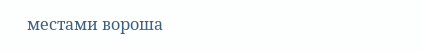местами вороша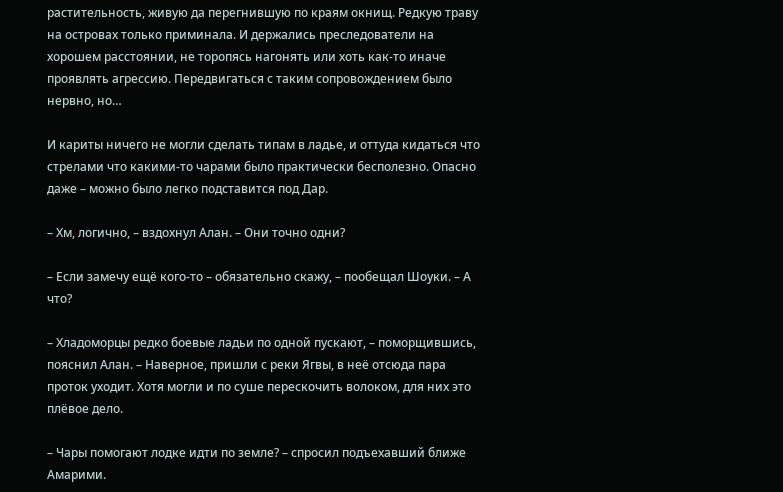растительность, живую да перегнившую по краям окнищ. Редкую траву на островах только приминала. И держались преследователи на хорошем расстоянии, не торопясь нагонять или хоть как-то иначе проявлять агрессию. Передвигаться с таким сопровождением было нервно, но…

И кариты ничего не могли сделать типам в ладье, и оттуда кидаться что стрелами что какими-то чарами было практически бесполезно. Опасно даже – можно было легко подставится под Дар.

– Хм, логично, – вздохнул Алан. – Они точно одни?

– Если замечу ещё кого-то – обязательно скажу, – пообещал Шоуки. – А что?

– Хладоморцы редко боевые ладьи по одной пускают, – поморщившись, пояснил Алан. – Наверное, пришли с реки Ягвы, в неё отсюда пара проток уходит. Хотя могли и по суше перескочить волоком, для них это плёвое дело.

– Чары помогают лодке идти по земле? – спросил подъехавший ближе Амарими.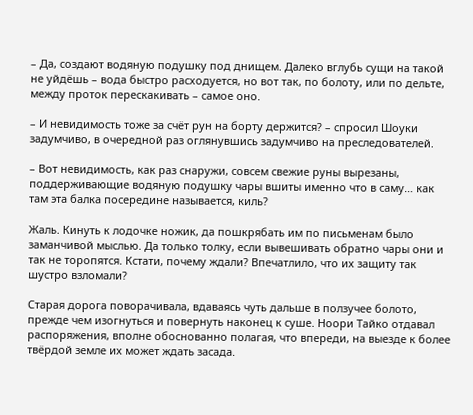– Да, создают водяную подушку под днищем. Далеко вглубь сущи на такой не уйдёшь – вода быстро расходуется, но вот так, по болоту, или по дельте, между проток перескакивать – самое оно.

– И невидимость тоже за счёт рун на борту держится? – спросил Шоуки задумчиво, в очередной раз оглянувшись задумчиво на преследователей.

– Вот невидимость, как раз снаружи, совсем свежие руны вырезаны, поддерживающие водяную подушку чары вшиты именно что в саму… как там эта балка посередине называется, киль?

Жаль. Кинуть к лодочке ножик, да пошкрябать им по письменам было заманчивой мыслью. Да только толку, если вывешивать обратно чары они и так не торопятся. Кстати, почему ждали? Впечатлило, что их защиту так шустро взломали?

Старая дорога поворачивала, вдаваясь чуть дальше в ползучее болото, прежде чем изогнуться и повернуть наконец к суше. Ноори Тайко отдавал распоряжения, вполне обоснованно полагая, что впереди, на выезде к более твёрдой земле их может ждать засада.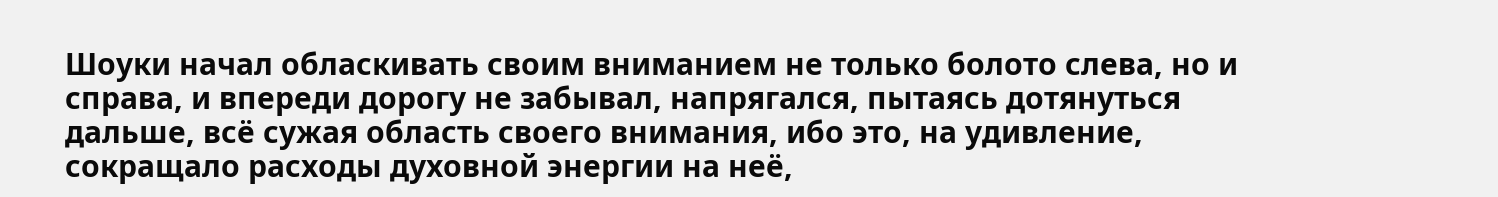Шоуки начал обласкивать своим вниманием не только болото слева, но и справа, и впереди дорогу не забывал, напрягался, пытаясь дотянуться дальше, всё сужая область своего внимания, ибо это, на удивление, сокращало расходы духовной энергии на неё,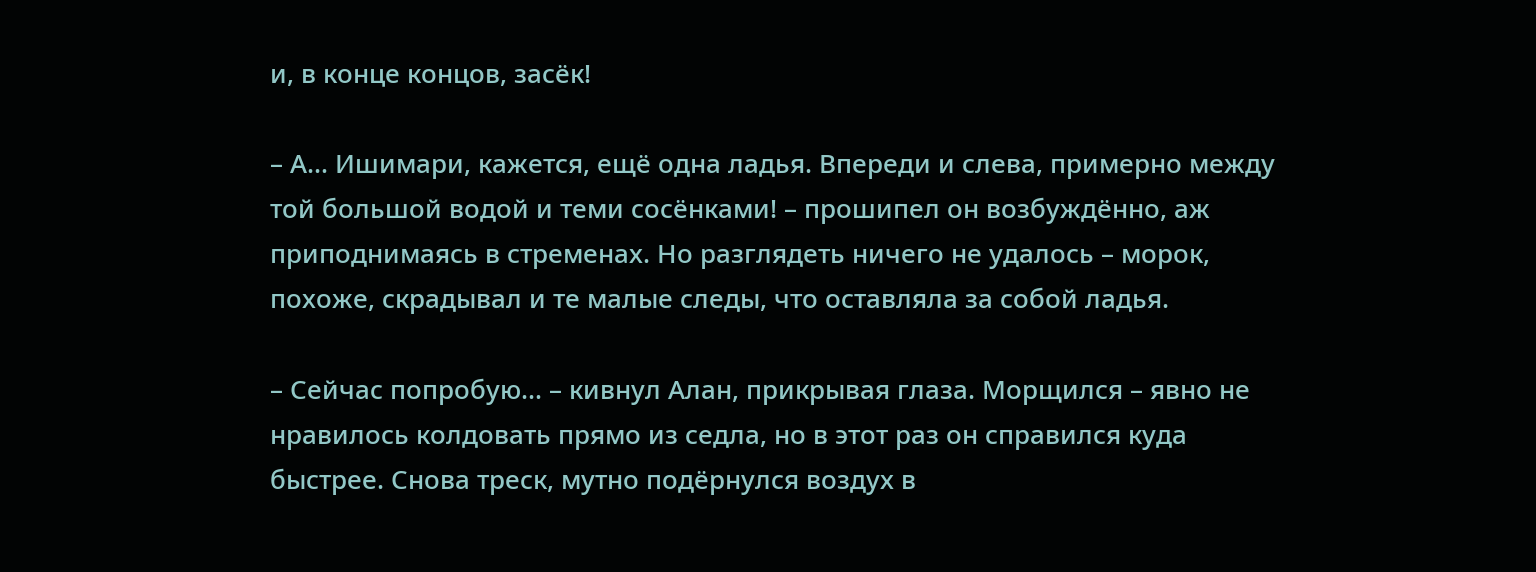и, в конце концов, засёк!

– А… Ишимари, кажется, ещё одна ладья. Впереди и слева, примерно между той большой водой и теми сосёнками! – прошипел он возбуждённо, аж приподнимаясь в стременах. Но разглядеть ничего не удалось – морок, похоже, скрадывал и те малые следы, что оставляла за собой ладья.

– Сейчас попробую… – кивнул Алан, прикрывая глаза. Морщился – явно не нравилось колдовать прямо из седла, но в этот раз он справился куда быстрее. Снова треск, мутно подёрнулся воздух в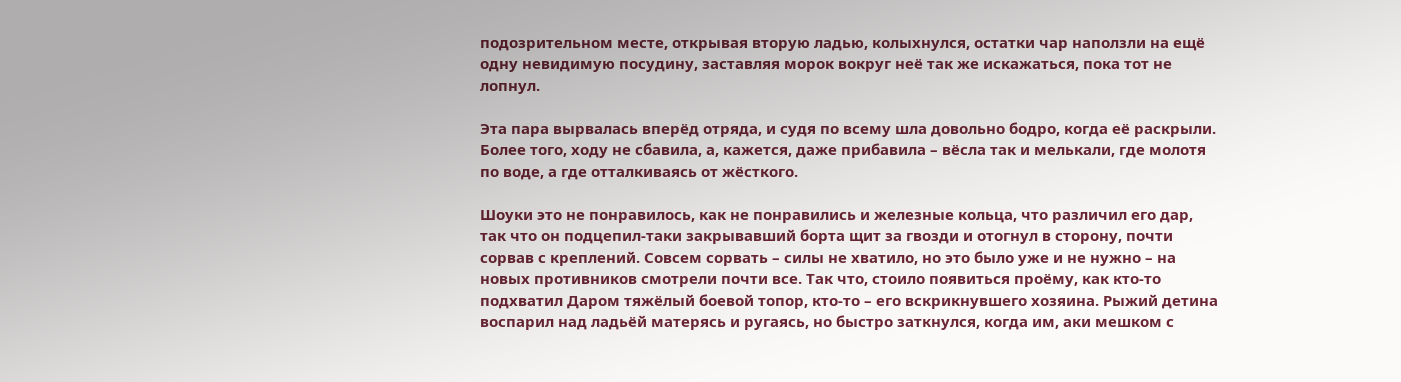подозрительном месте, открывая вторую ладью, колыхнулся, остатки чар наползли на ещё одну невидимую посудину, заставляя морок вокруг неё так же искажаться, пока тот не лопнул.

Эта пара вырвалась вперёд отряда, и судя по всему шла довольно бодро, когда её раскрыли. Более того, ходу не сбавила, а, кажется, даже прибавила – вёсла так и мелькали, где молотя по воде, а где отталкиваясь от жёсткого.

Шоуки это не понравилось, как не понравились и железные кольца, что различил его дар, так что он подцепил-таки закрывавший борта щит за гвозди и отогнул в сторону, почти сорвав с креплений. Совсем сорвать – силы не хватило, но это было уже и не нужно – на новых противников смотрели почти все. Так что, стоило появиться проёму, как кто-то подхватил Даром тяжёлый боевой топор, кто-то – его вскрикнувшего хозяина. Рыжий детина воспарил над ладьёй матерясь и ругаясь, но быстро заткнулся, когда им, аки мешком с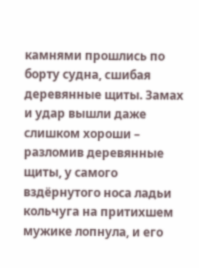камнями прошлись по борту судна, сшибая деревянные щиты. Замах и удар вышли даже слишком хороши – разломив деревянные щиты, у самого вздёрнутого носа ладьи кольчуга на притихшем мужике лопнула, и его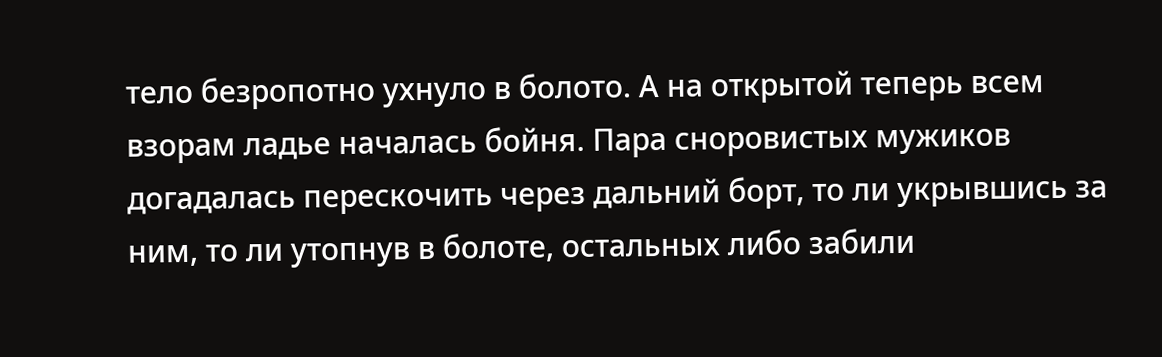тело безропотно ухнуло в болото. А на открытой теперь всем взорам ладье началась бойня. Пара сноровистых мужиков догадалась перескочить через дальний борт, то ли укрывшись за ним, то ли утопнув в болоте, остальных либо забили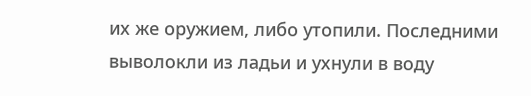их же оружием, либо утопили. Последними выволокли из ладьи и ухнули в воду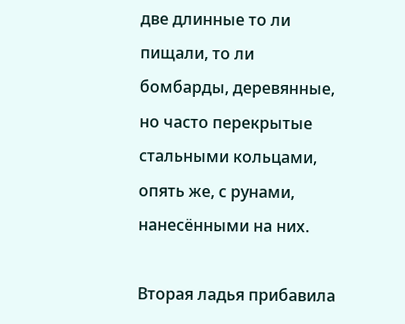две длинные то ли пищали, то ли бомбарды, деревянные, но часто перекрытые стальными кольцами, опять же, с рунами, нанесёнными на них.

Вторая ладья прибавила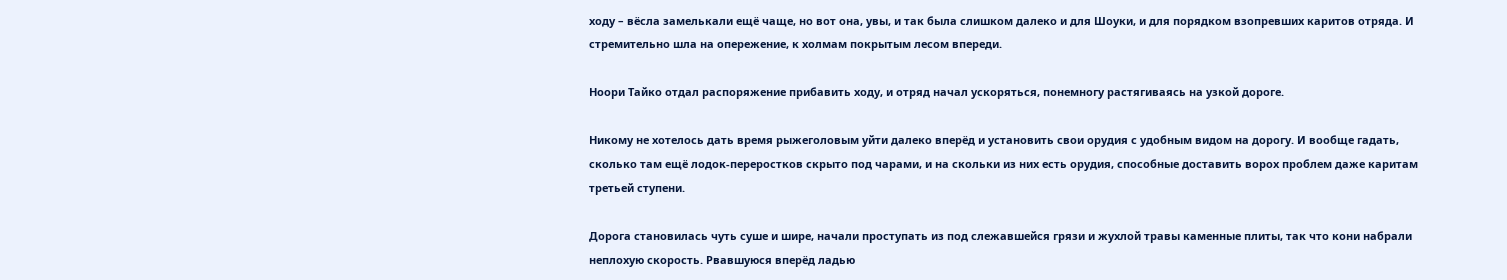ходу – вёсла замелькали ещё чаще, но вот она, увы, и так была слишком далеко и для Шоуки, и для порядком взопревших каритов отряда. И стремительно шла на опережение, к холмам покрытым лесом впереди.

Ноори Тайко отдал распоряжение прибавить ходу, и отряд начал ускоряться, понемногу растягиваясь на узкой дороге.

Никому не хотелось дать время рыжеголовым уйти далеко вперёд и установить свои орудия с удобным видом на дорогу. И вообще гадать, сколько там ещё лодок-переростков скрыто под чарами, и на скольки из них есть орудия, способные доставить ворох проблем даже каритам третьей ступени.

Дорога становилась чуть суше и шире, начали проступать из под слежавшейся грязи и жухлой травы каменные плиты, так что кони набрали неплохую скорость. Рвавшуюся вперёд ладью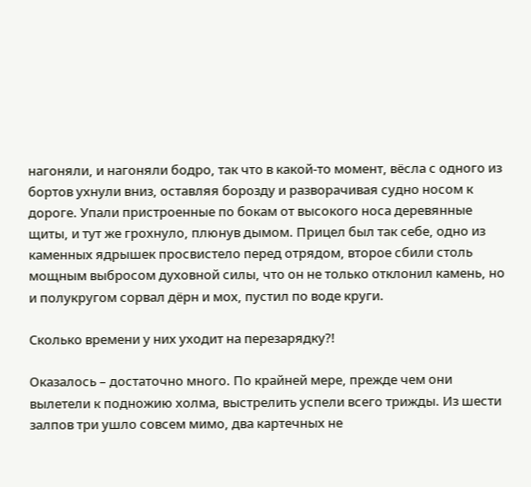нагоняли, и нагоняли бодро, так что в какой-то момент, вёсла с одного из бортов ухнули вниз, оставляя борозду и разворачивая судно носом к дороге. Упали пристроенные по бокам от высокого носа деревянные щиты, и тут же грохнуло, плюнув дымом. Прицел был так себе, одно из каменных ядрышек просвистело перед отрядом, второе сбили столь мощным выбросом духовной силы, что он не только отклонил камень, но и полукругом сорвал дёрн и мох, пустил по воде круги.

Сколько времени у них уходит на перезарядку?!

Оказалось – достаточно много. По крайней мере, прежде чем они вылетели к подножию холма, выстрелить успели всего трижды. Из шести залпов три ушло совсем мимо, два картечных не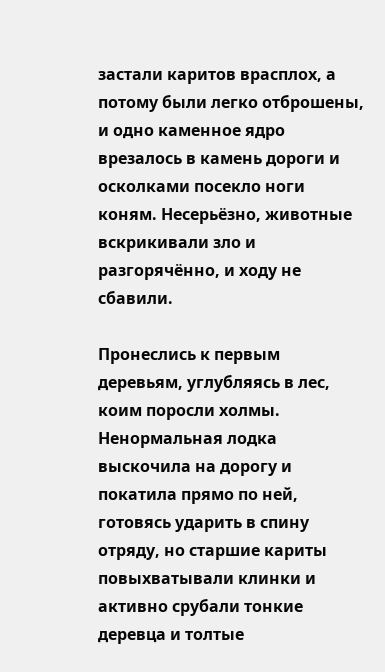застали каритов врасплох, а потому были легко отброшены, и одно каменное ядро врезалось в камень дороги и осколками посекло ноги коням. Несерьёзно, животные вскрикивали зло и разгорячённо, и ходу не сбавили.

Пронеслись к первым деревьям, углубляясь в лес, коим поросли холмы. Ненормальная лодка выскочила на дорогу и покатила прямо по ней, готовясь ударить в спину отряду, но старшие кариты повыхватывали клинки и активно срубали тонкие деревца и толтые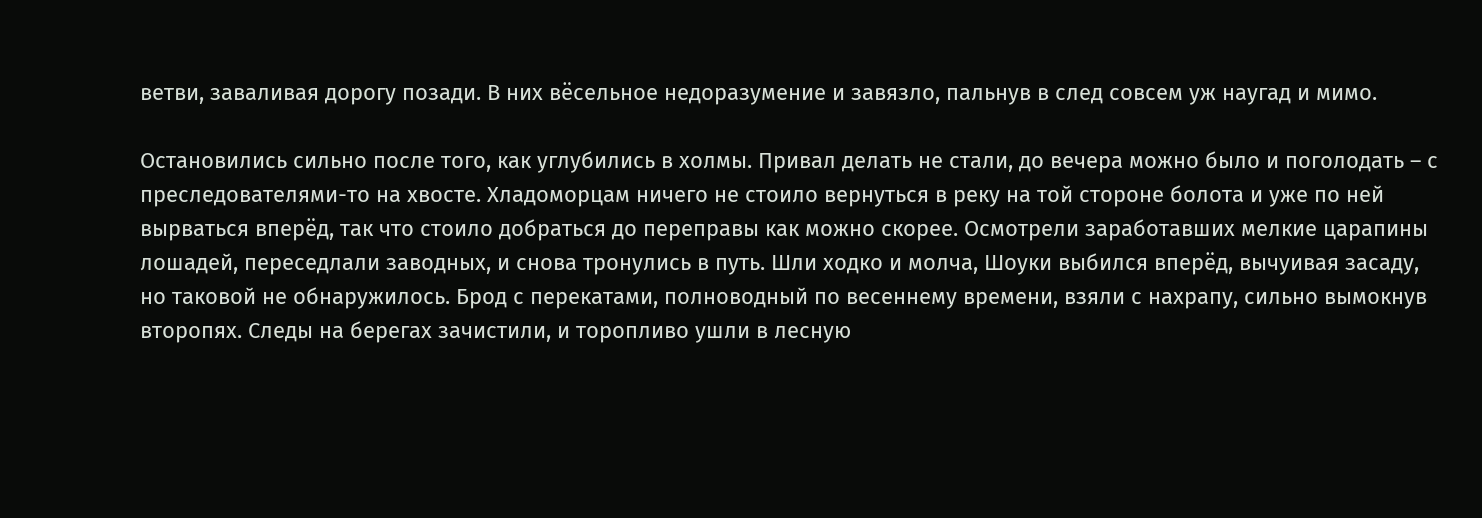ветви, заваливая дорогу позади. В них вёсельное недоразумение и завязло, пальнув в след совсем уж наугад и мимо.

Остановились сильно после того, как углубились в холмы. Привал делать не стали, до вечера можно было и поголодать – с преследователями-то на хвосте. Хладоморцам ничего не стоило вернуться в реку на той стороне болота и уже по ней вырваться вперёд, так что стоило добраться до переправы как можно скорее. Осмотрели заработавших мелкие царапины лошадей, переседлали заводных, и снова тронулись в путь. Шли ходко и молча, Шоуки выбился вперёд, вычуивая засаду, но таковой не обнаружилось. Брод с перекатами, полноводный по весеннему времени, взяли с нахрапу, сильно вымокнув второпях. Следы на берегах зачистили, и торопливо ушли в лесную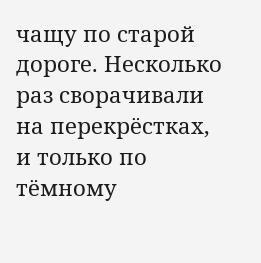чащу по старой дороге. Несколько раз сворачивали на перекрёстках, и только по тёмному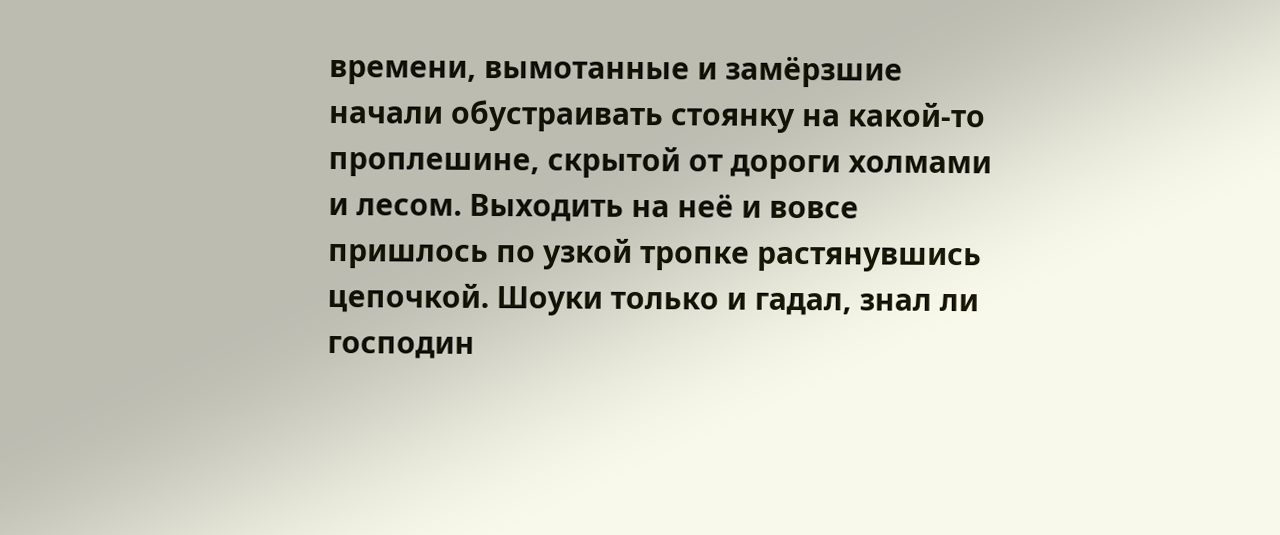времени, вымотанные и замёрзшие начали обустраивать стоянку на какой-то проплешине, скрытой от дороги холмами и лесом. Выходить на неё и вовсе пришлось по узкой тропке растянувшись цепочкой. Шоуки только и гадал, знал ли господин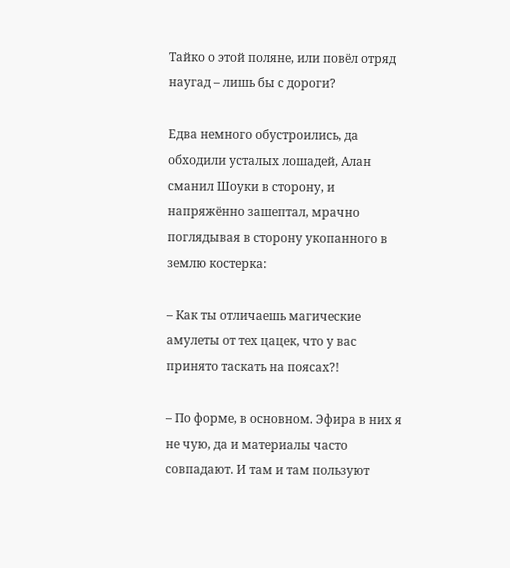Тайко о этой поляне, или повёл отряд наугад – лишь бы с дороги?

Едва немного обустроились, да обходили усталых лошадей, Алан сманил Шоуки в сторону, и напряжённо зашептал, мрачно поглядывая в сторону укопанного в землю костерка:

– Как ты отличаешь магические амулеты от тех цацек, что у вас принято таскать на поясах?!

– По форме, в основном. Эфира в них я не чую, да и материалы часто совпадают. И там и там пользуют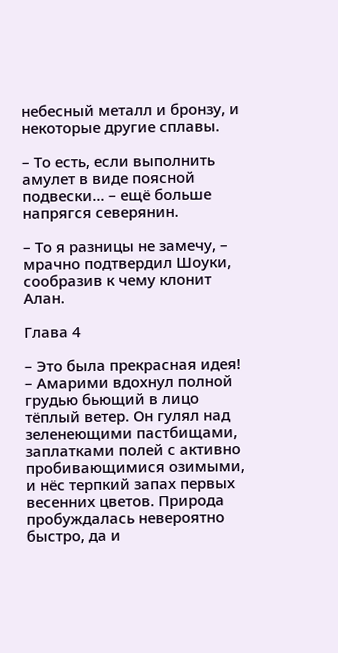небесный металл и бронзу, и некоторые другие сплавы.

– То есть, если выполнить амулет в виде поясной подвески… – ещё больше напрягся северянин.

– То я разницы не замечу, – мрачно подтвердил Шоуки, сообразив к чему клонит Алан.

Глава 4

– Это была прекрасная идея! – Амарими вдохнул полной грудью бьющий в лицо тёплый ветер. Он гулял над зеленеющими пастбищами, заплатками полей с активно пробивающимися озимыми, и нёс терпкий запах первых весенних цветов. Природа пробуждалась невероятно быстро, да и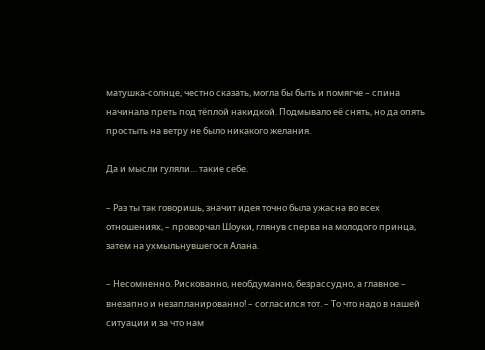матушка-солнце, честно сказать, могла бы быть и помягче – спина начинала преть под тёплой накидкой. Подмывало её снять, но да опять простыть на ветру не было никакого желания.

Да и мысли гуляли… такие себе.

– Раз ты так говоришь, значит идея точно была ужасна во всех отношениях, – проворчал Шоуки, глянув сперва на молодого принца, затем на ухмыльнувшегося Алана.

– Несомненно. Рискованно, необдуманно, безрассудно, а главное – внезапно и незапланированно! – согласился тот. – То что надо в нашей ситуации и за что нам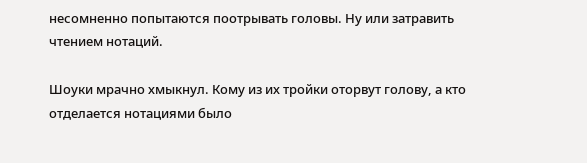несомненно попытаются поотрывать головы. Ну или затравить чтением нотаций.

Шоуки мрачно хмыкнул. Кому из их тройки оторвут голову, а кто отделается нотациями было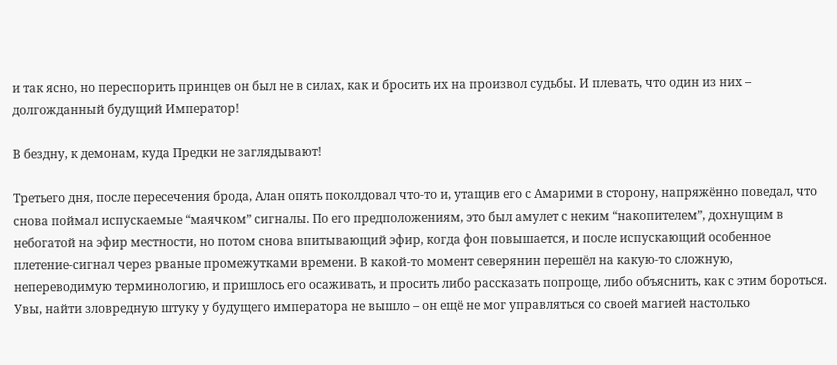и так ясно, но переспорить принцев он был не в силах, как и бросить их на произвол судьбы. И плевать, что один из них – долгожданный будущий Император!

В бездну, к демонам, куда Предки не заглядывают!

Третьего дня, после пересечения брода, Алан опять поколдовал что-то и, утащив его с Амарими в сторону, напряжённо поведал, что снова поймал испускаемые “маячком” сигналы. По его предположениям, это был амулет с неким “накопителем”, дохнущим в небогатой на эфир местности, но потом снова впитывающий эфир, когда фон повышается, и после испускающий особенное плетение-сигнал через рваные промежутками времени. В какой-то момент северянин перешёл на какую-то сложную, непереводимую терминологию, и пришлось его осаживать, и просить либо рассказать попроще, либо объяснить, как с этим бороться. Увы, найти зловредную штуку у будущего императора не вышло – он ещё не мог управляться со своей магией настолько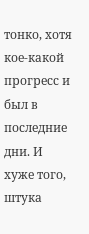тонко, хотя кое-какой прогресс и был в последние дни. И хуже того, штука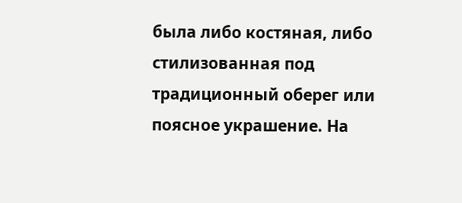была либо костяная, либо стилизованная под традиционный оберег или поясное украшение. На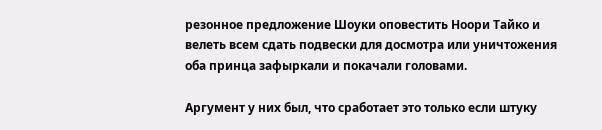резонное предложение Шоуки оповестить Ноори Тайко и велеть всем сдать подвески для досмотра или уничтожения оба принца зафыркали и покачали головами.

Аргумент у них был, что сработает это только если штуку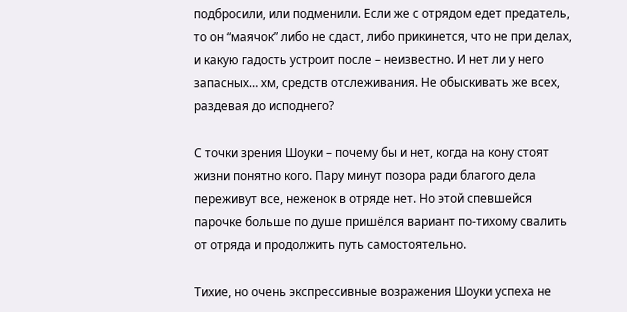подбросили, или подменили. Если же с отрядом едет предатель, то он “маячок” либо не сдаст, либо прикинется, что не при делах, и какую гадость устроит после – неизвестно. И нет ли у него запасных… хм, средств отслеживания. Не обыскивать же всех, раздевая до исподнего?

С точки зрения Шоуки – почему бы и нет, когда на кону стоят жизни понятно кого. Пару минут позора ради благого дела переживут все, неженок в отряде нет. Но этой спевшейся парочке больше по душе пришёлся вариант по-тихому свалить от отряда и продолжить путь самостоятельно.

Тихие, но очень экспрессивные возражения Шоуки успеха не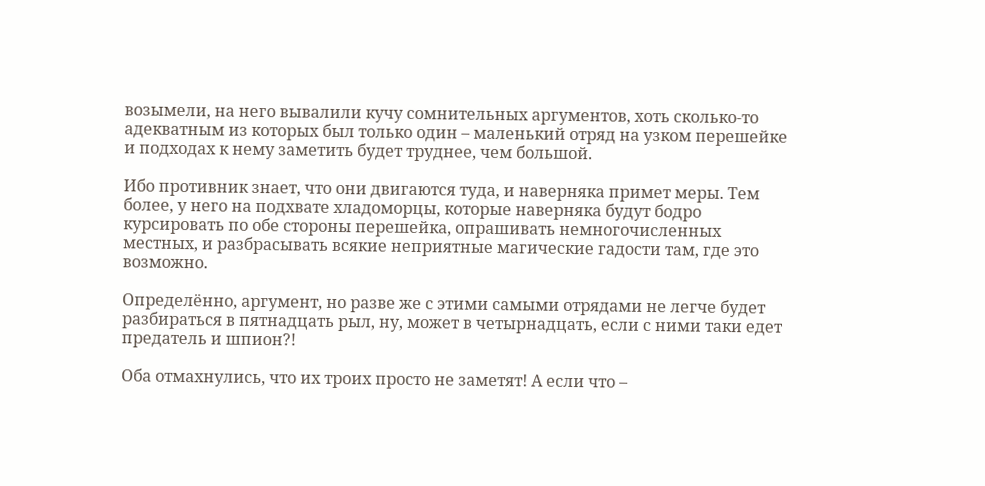возымели, на него вывалили кучу сомнительных аргументов, хоть сколько-то адекватным из которых был только один – маленький отряд на узком перешейке и подходах к нему заметить будет труднее, чем большой.

Ибо противник знает, что они двигаются туда, и наверняка примет меры. Тем более, у него на подхвате хладоморцы, которые наверняка будут бодро курсировать по обе стороны перешейка, опрашивать немногочисленных местных, и разбрасывать всякие неприятные магические гадости там, где это возможно.

Определённо, аргумент, но разве же с этими самыми отрядами не легче будет разбираться в пятнадцать рыл, ну, может в четырнадцать, если с ними таки едет предатель и шпион?!

Оба отмахнулись, что их троих просто не заметят! А если что –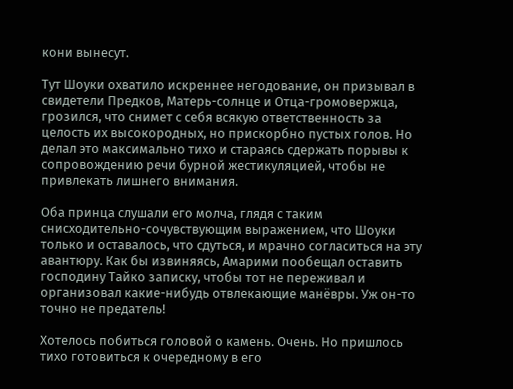кони вынесут.

Тут Шоуки охватило искреннее негодование, он призывал в свидетели Предков, Матерь-солнце и Отца-громовержца, грозился, что снимет с себя всякую ответственность за целость их высокородных, но прискорбно пустых голов. Но делал это максимально тихо и стараясь сдержать порывы к сопровождению речи бурной жестикуляцией, чтобы не привлекать лишнего внимания.

Оба принца слушали его молча, глядя с таким снисходительно-сочувствующим выражением, что Шоуки только и оставалось, что сдуться, и мрачно согласиться на эту авантюру. Как бы извиняясь, Амарими пообещал оставить господину Тайко записку, чтобы тот не переживал и организовал какие-нибудь отвлекающие манёвры. Уж он-то точно не предатель!

Хотелось побиться головой о камень. Очень. Но пришлось тихо готовиться к очередному в его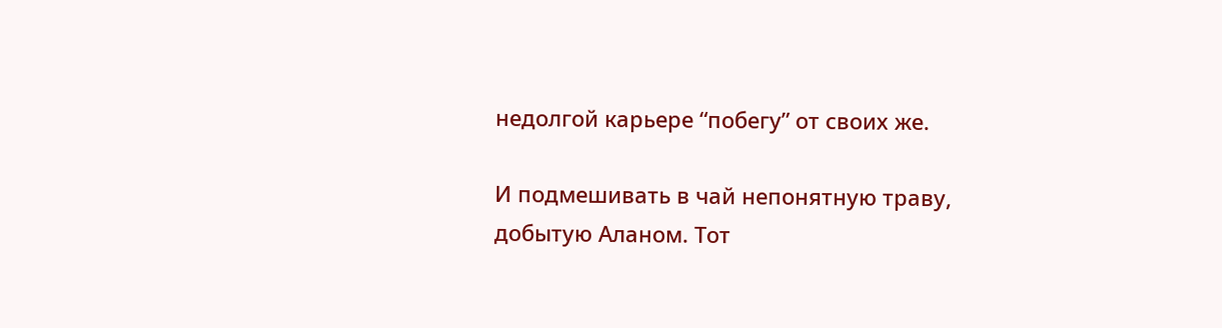недолгой карьере “побегу” от своих же.

И подмешивать в чай непонятную траву, добытую Аланом. Тот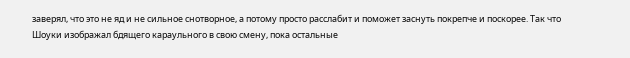заверял, что это не яд и не сильное снотворное, а потому просто расслабит и поможет заснуть покрепче и поскорее. Так что Шоуки изображал бдящего караульного в свою смену, пока остальные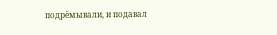подрёмывали, и подавал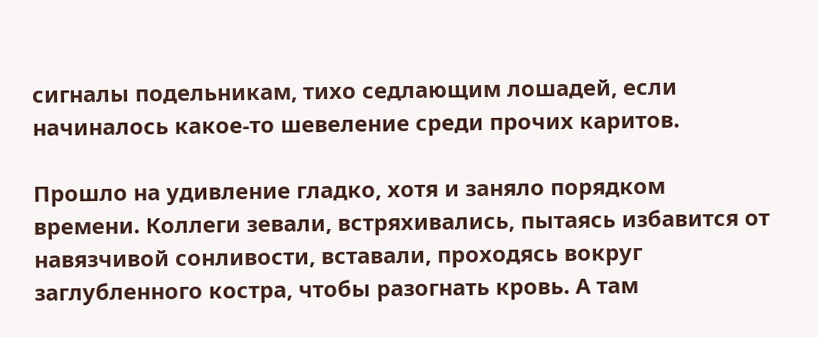сигналы подельникам, тихо седлающим лошадей, если начиналось какое-то шевеление среди прочих каритов.

Прошло на удивление гладко, хотя и заняло порядком времени. Коллеги зевали, встряхивались, пытаясь избавится от навязчивой сонливости, вставали, проходясь вокруг заглубленного костра, чтобы разогнать кровь. А там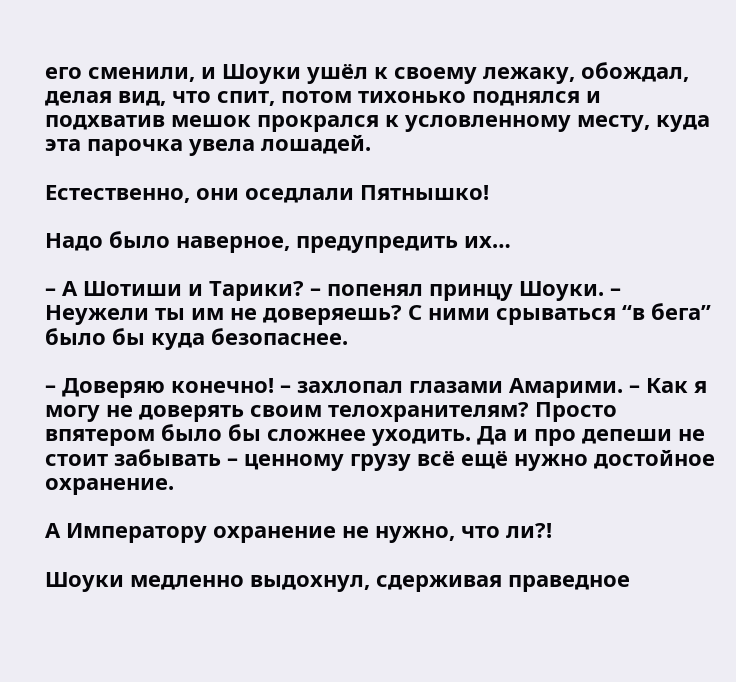его сменили, и Шоуки ушёл к своему лежаку, обождал, делая вид, что спит, потом тихонько поднялся и подхватив мешок прокрался к условленному месту, куда эта парочка увела лошадей.

Естественно, они оседлали Пятнышко!

Надо было наверное, предупредить их…

– А Шотиши и Тарики? – попенял принцу Шоуки. – Неужели ты им не доверяешь? С ними срываться “в бега” было бы куда безопаснее.

– Доверяю конечно! – захлопал глазами Амарими. – Как я могу не доверять своим телохранителям? Просто впятером было бы сложнее уходить. Да и про депеши не стоит забывать – ценному грузу всё ещё нужно достойное охранение.

А Императору охранение не нужно, что ли?!

Шоуки медленно выдохнул, сдерживая праведное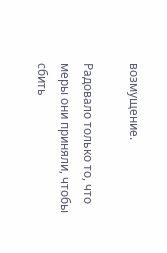возмущение.

Радовало только то, что меры они приняли, чтобы сбить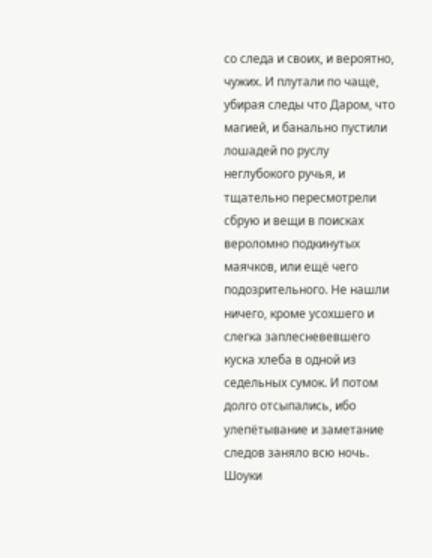со следа и своих, и вероятно, чужих. И плутали по чаще, убирая следы что Даром, что магией, и банально пустили лошадей по руслу неглубокого ручья, и тщательно пересмотрели сбрую и вещи в поисках вероломно подкинутых маячков, или ещё чего подозрительного. Не нашли ничего, кроме усохшего и слегка заплесневевшего куска хлеба в одной из седельных сумок. И потом долго отсыпались, ибо улепётывание и заметание следов заняло всю ночь. Шоуки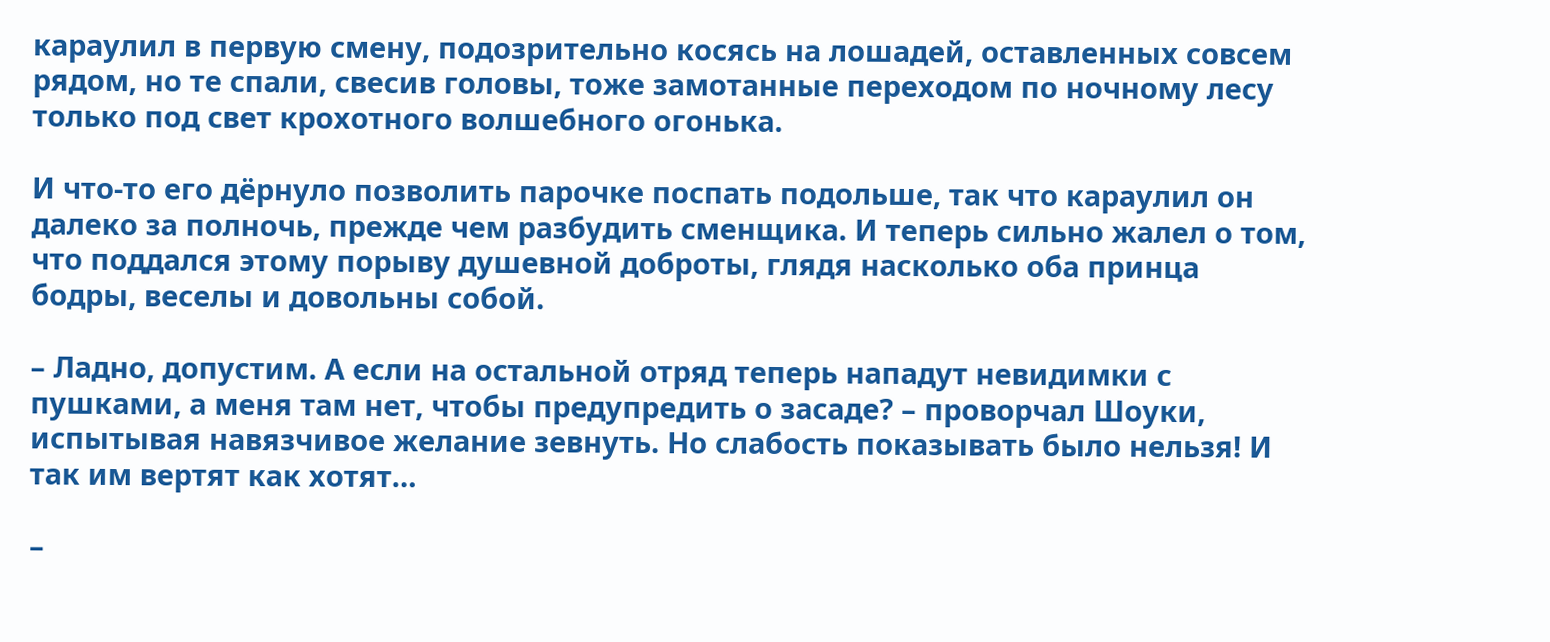караулил в первую смену, подозрительно косясь на лошадей, оставленных совсем рядом, но те спали, свесив головы, тоже замотанные переходом по ночному лесу только под свет крохотного волшебного огонька.

И что-то его дёрнуло позволить парочке поспать подольше, так что караулил он далеко за полночь, прежде чем разбудить сменщика. И теперь сильно жалел о том, что поддался этому порыву душевной доброты, глядя насколько оба принца бодры, веселы и довольны собой.

– Ладно, допустим. А если на остальной отряд теперь нападут невидимки с пушками, а меня там нет, чтобы предупредить о засаде? – проворчал Шоуки, испытывая навязчивое желание зевнуть. Но слабость показывать было нельзя! И так им вертят как хотят…

–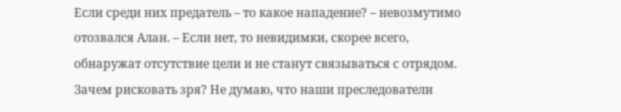Если среди них предатель – то какое нападение? – невозмутимо отозвался Алан. – Если нет, то невидимки, скорее всего, обнаружат отсутствие цели и не станут связываться с отрядом. Зачем рисковать зря? Не думаю, что наши преследователи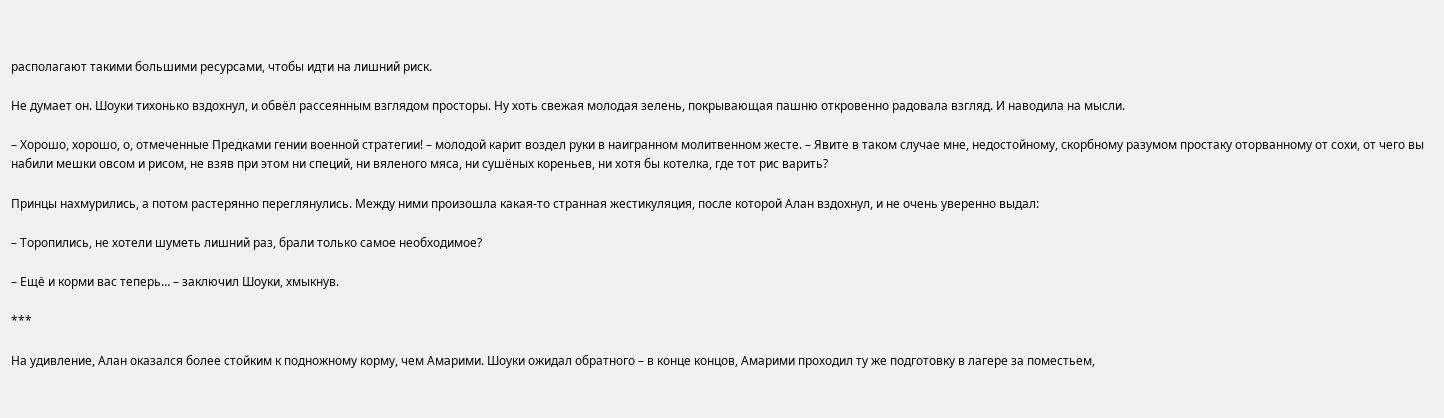располагают такими большими ресурсами, чтобы идти на лишний риск.

Не думает он. Шоуки тихонько вздохнул, и обвёл рассеянным взглядом просторы. Ну хоть свежая молодая зелень, покрывающая пашню откровенно радовала взгляд. И наводила на мысли.

– Хорошо, хорошо, о, отмеченные Предками гении военной стратегии! – молодой карит воздел руки в наигранном молитвенном жесте. – Явите в таком случае мне, недостойному, скорбному разумом простаку оторванному от сохи, от чего вы набили мешки овсом и рисом, не взяв при этом ни специй, ни вяленого мяса, ни сушёных кореньев, ни хотя бы котелка, где тот рис варить?

Принцы нахмурились, а потом растерянно переглянулись. Между ними произошла какая-то странная жестикуляция, после которой Алан вздохнул, и не очень уверенно выдал:

– Торопились, не хотели шуметь лишний раз, брали только самое необходимое?

– Ещё и корми вас теперь… – заключил Шоуки, хмыкнув.

***

На удивление, Алан оказался более стойким к подножному корму, чем Амарими. Шоуки ожидал обратного – в конце концов, Амарими проходил ту же подготовку в лагере за поместьем,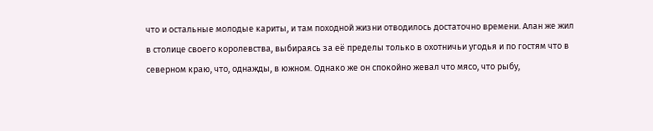что и остальные молодые кариты, и там походной жизни отводилось достаточно времени. Алан же жил в столице своего королевства, выбираясь за её пределы только в охотничьи угодья и по гостям что в северном краю, что, однажды, в южном. Однако же он спокойно жевал что мясо, что рыбу,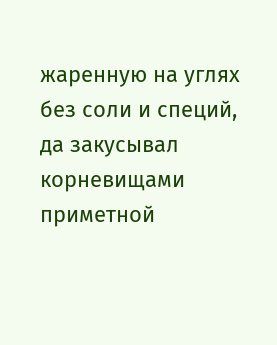жаренную на углях без соли и специй, да закусывал корневищами приметной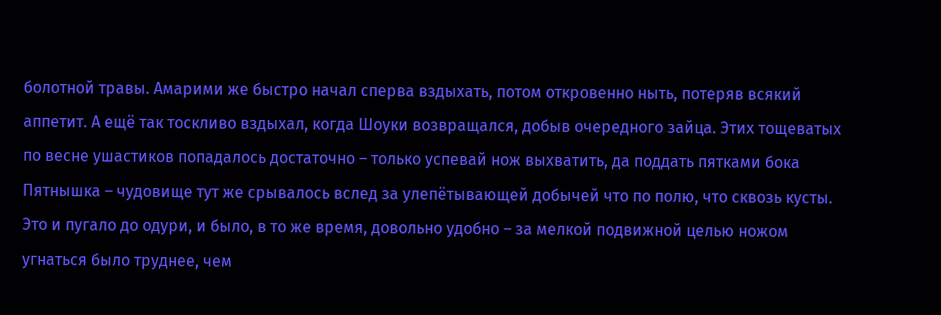болотной травы. Амарими же быстро начал сперва вздыхать, потом откровенно ныть, потеряв всякий аппетит. А ещё так тоскливо вздыхал, когда Шоуки возвращался, добыв очередного зайца. Этих тощеватых по весне ушастиков попадалось достаточно – только успевай нож выхватить, да поддать пятками бока Пятнышка – чудовище тут же срывалось вслед за улепётывающей добычей что по полю, что сквозь кусты. Это и пугало до одури, и было, в то же время, довольно удобно – за мелкой подвижной целью ножом угнаться было труднее, чем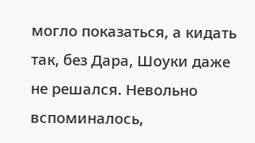могло показаться, а кидать так, без Дара, Шоуки даже не решался. Невольно вспоминалось,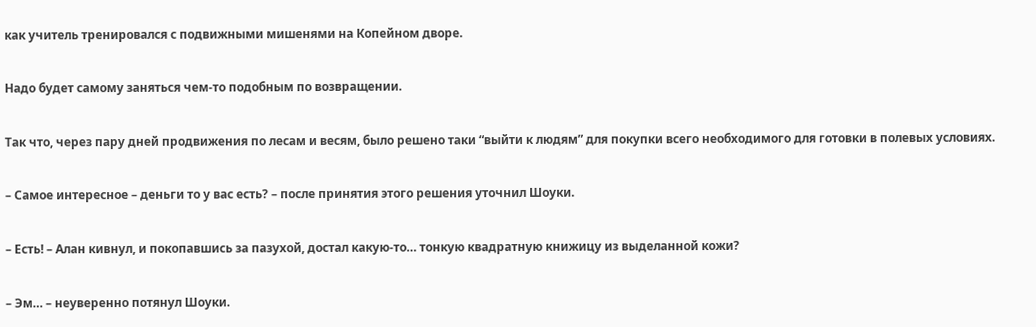как учитель тренировался с подвижными мишенями на Копейном дворе.

Надо будет самому заняться чем-то подобным по возвращении.

Так что, через пару дней продвижения по лесам и весям, было решено таки “выйти к людям” для покупки всего необходимого для готовки в полевых условиях.

– Самое интересное – деньги то у вас есть? – после принятия этого решения уточнил Шоуки.

– Есть! – Алан кивнул, и покопавшись за пазухой, достал какую-то… тонкую квадратную книжицу из выделанной кожи?

– Эм… – неуверенно потянул Шоуки.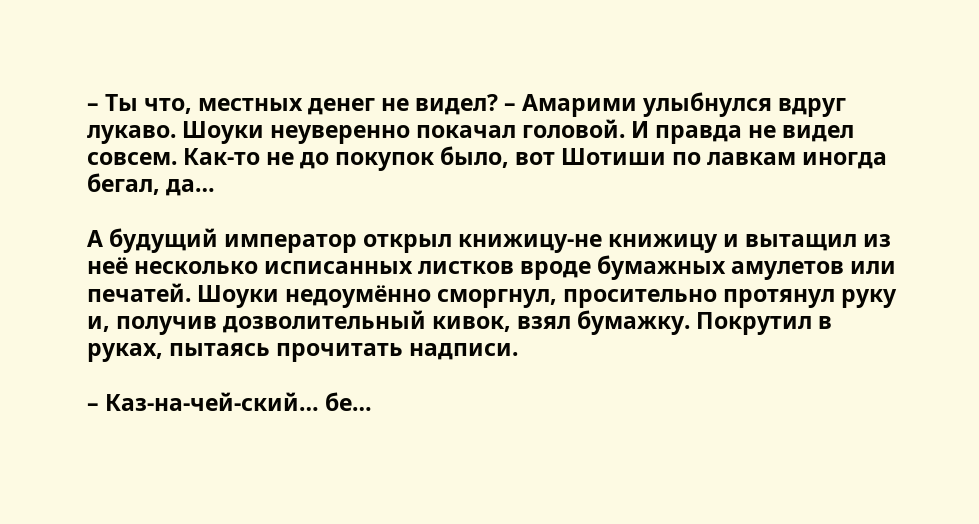– Ты что, местных денег не видел? – Амарими улыбнулся вдруг лукаво. Шоуки неуверенно покачал головой. И правда не видел совсем. Как-то не до покупок было, вот Шотиши по лавкам иногда бегал, да…

А будущий император открыл книжицу-не книжицу и вытащил из неё несколько исписанных листков вроде бумажных амулетов или печатей. Шоуки недоумённо сморгнул, просительно протянул руку и, получив дозволительный кивок, взял бумажку. Покрутил в руках, пытаясь прочитать надписи.

– Каз-на-чей-ский… бе…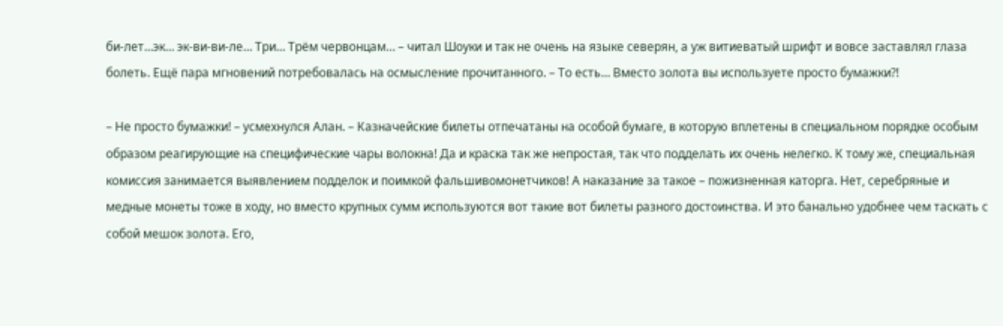би-лет…эк… эк-ви-ви-ле… Три… Трём червонцам… – читал Шоуки и так не очень на языке северян, а уж витиеватый шрифт и вовсе заставлял глаза болеть. Ещё пара мгновений потребовалась на осмысление прочитанного. – То есть… Вместо золота вы используете просто бумажки?!

– Не просто бумажки! – усмехнулся Алан. – Казначейские билеты отпечатаны на особой бумаге, в которую вплетены в специальном порядке особым образом реагирующие на специфические чары волокна! Да и краска так же непростая, так что подделать их очень нелегко. К тому же, специальная комиссия занимается выявлением подделок и поимкой фальшивомонетчиков! А наказание за такое – пожизненная каторга. Нет, серебряные и медные монеты тоже в ходу, но вместо крупных сумм используются вот такие вот билеты разного достоинства. И это банально удобнее чем таскать с собой мешок золота. Его,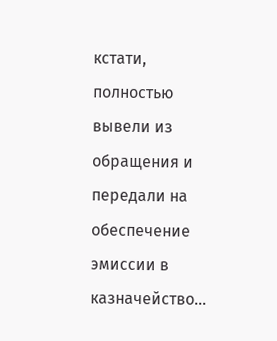кстати, полностью вывели из обращения и передали на обеспечение эмиссии в казначейство…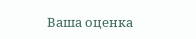Ваша оценка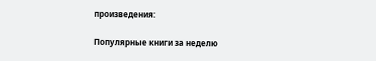произведения:

Популярные книги за неделю